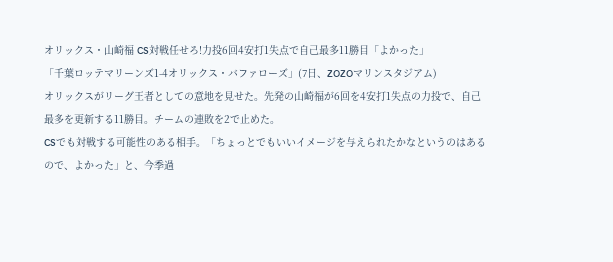オリックス・山崎福 CS対戦任せろ!力投6回4安打1失点で自己最多11勝目「よかった」
「千葉ロッテマリーンズ1-4オリックス・バファローズ」(7日、ZOZOマリンスタジアム)
オリックスがリーグ王者としての意地を見せた。先発の山崎福が6回を4安打1失点の力投で、自己最多を更新する11勝目。チームの連敗を2で止めた。
CSでも対戦する可能性のある相手。「ちょっとでもいいイメージを与えられたかなというのはあるので、よかった」と、今季過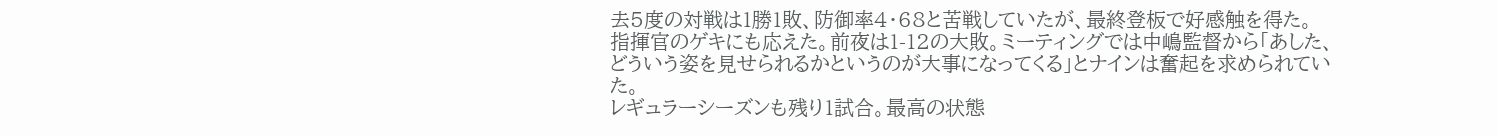去5度の対戦は1勝1敗、防御率4・68と苦戦していたが、最終登板で好感触を得た。
指揮官のゲキにも応えた。前夜は1-12の大敗。ミーティングでは中嶋監督から「あした、どういう姿を見せられるかというのが大事になってくる」とナインは奮起を求められていた。
レギュラーシーズンも残り1試合。最高の状態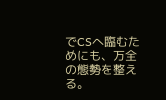でCSへ臨むためにも、万全の態勢を整える。